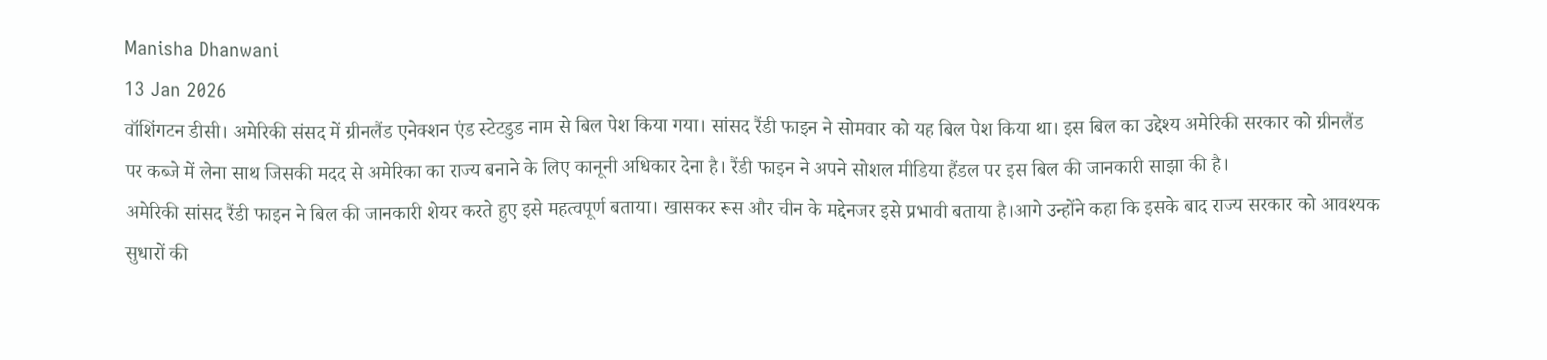Manisha Dhanwani
13 Jan 2026
वॉशिंगटन डीसी। अमेरिकी संसद में ग्रीनलैंड एनेक्शन एंड स्टेटडुड नाम से बिल पेश किया गया। सांसद रैंडी फाइन ने सोमवार को यह बिल पेश किया था। इस बिल का उद्देश्य अमेरिकी सरकार को ग्रीनलैंड पर कब्जे में लेना साथ जिसकी मदद से अमेरिका का राज्य बनाने के लिए कानूनी अधिकार देना है। रैंडी फाइन ने अपने सोशल मीडिया हैंडल पर इस बिल की जानकारी साझा की है।
अमेरिकी सांसद रैंडी फाइन ने बिल की जानकारी शेयर करते हुए इसे महत्वपूर्ण बताया। खासकर रूस और चीन के मद्देनजर इसे प्रभावी बताया है।आगे उन्होंने कहा कि इसके बाद राज्य सरकार को आवश्यक सुधारों की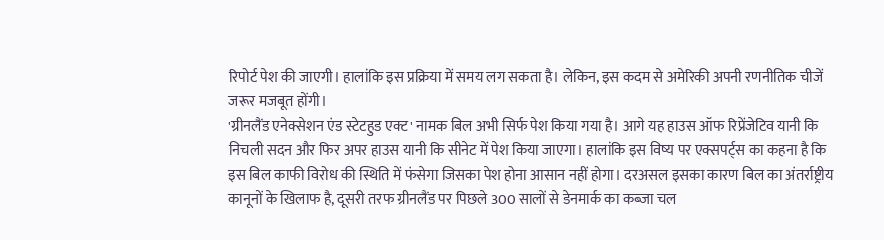रिपोर्ट पेश की जाएगी। हालांकि इस प्रक्रिया में समय लग सकता है। लेकिन, इस कदम से अमेरिकी अपनी रणनीतिक चीजें जरूर मजबूत होंगी।
'ग्रीनलैंड एनेक्सेशन एंड स्टेटहुड एक्ट' नामक बिल अभी सिर्फ पेश किया गया है। आगे यह हाउस ऑफ रिप्रेंजेटिव यानी कि निचली सदन और फिर अपर हाउस यानी कि सीनेट में पेश किया जाएगा। हालांकि इस विष्य पर एक्सपर्ट्स का कहना है कि इस बिल काफी विरोध की स्थिति में फंसेगा जिसका पेश होना आसान नहीं होगा। दरअसल इसका कारण बिल का अंतर्राष्ट्रीय कानूनों के खिलाफ है, दूसरी तरफ ग्रीनलैंड पर पिछले 300 सालों से डेनमार्क का कब्जा चल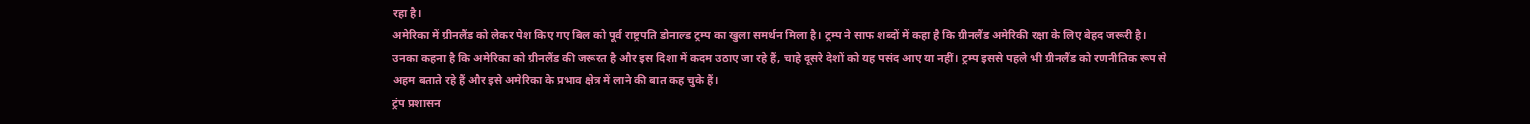रहा है।
अमेरिका में ग्रीनलैंड को लेकर पेश किए गए बिल को पूर्व राष्ट्रपति डोनाल्ड ट्रम्प का खुला समर्थन मिला है। ट्रम्प ने साफ शब्दों में कहा है कि ग्रीनलैंड अमेरिकी रक्षा के लिए बेहद जरूरी है। उनका कहना है कि अमेरिका को ग्रीनलैंड की जरूरत है और इस दिशा में कदम उठाए जा रहे हैं, चाहे दूसरे देशों को यह पसंद आए या नहीं। ट्रम्प इससे पहले भी ग्रीनलैंड को रणनीतिक रूप से अहम बताते रहे हैं और इसे अमेरिका के प्रभाव क्षेत्र में लाने की बात कह चुके हैं।
ट्रंप प्रशासन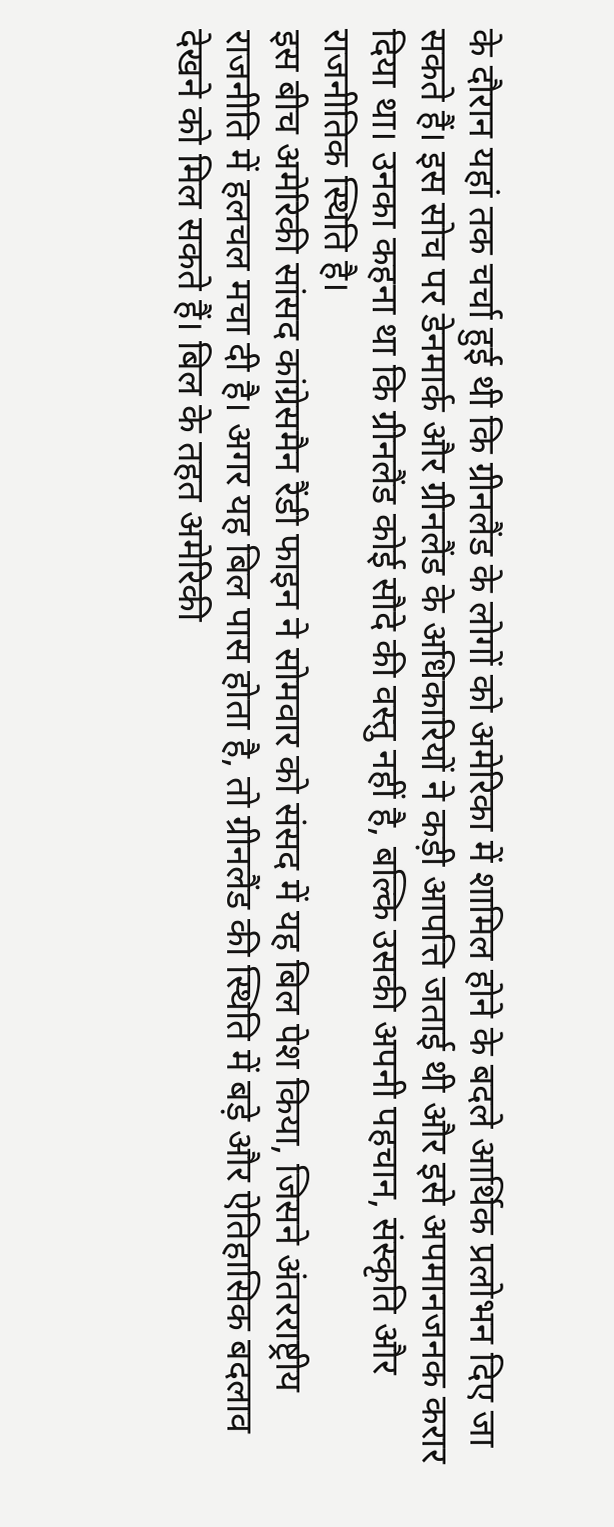के दौरान यहां तक चर्चा हुई थी कि ग्रीनलैंड के लोगों को अमेरिका में शामिल होने के बदले आर्थिक प्रलोभन दिए जा सकते हैं। इस सोच पर डेनमार्क और ग्रीनलैंड के अधिकारियों ने कड़ी आपत्ति जताई थी और इसे अपमानजनक करार दिया था। उनका कहना था कि ग्रीनलैंड कोई सौदे की वस्तु नहीं है, बल्कि उसकी अपनी पहचान, संस्कृति और राजनीतिक स्थिति है।
इस बीच अमेरिकी सांसद कांग्रेसमैन रैंडी फाइन ने सोमवार को संसद में यह बिल पेश किया, जिसने अंतरराष्ट्रीय राजनीति में हलचल मचा दी है। अगर यह बिल पास होता है, तो ग्रीनलैंड की स्थिति में बड़े और ऐतिहासिक बदलाव देखने को मिल सकते हैं। बिल के तहत अमेरिकी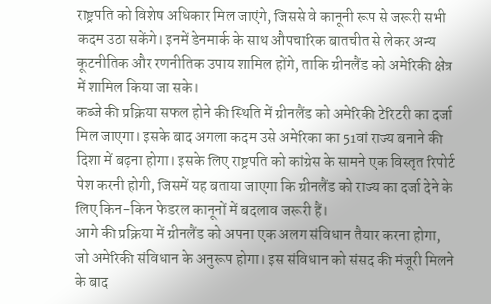राष्ट्रपति को विशेष अधिकार मिल जाएंगे, जिससे वे कानूनी रूप से जरूरी सभी कदम उठा सकेंगे। इनमें डेनमार्क के साथ औपचारिक बातचीत से लेकर अन्य कूटनीतिक और रणनीतिक उपाय शामिल होंगे, ताकि ग्रीनलैंड को अमेरिकी क्षेत्र में शामिल किया जा सके।
कब्जे की प्रक्रिया सफल होने की स्थिति में ग्रीनलैंड को अमेरिकी टेरिटरी का दर्जा मिल जाएगा। इसके बाद अगला कदम उसे अमेरिका का 51वां राज्य बनाने की दिशा में बढ़ना होगा। इसके लिए राष्ट्रपति को कांग्रेस के सामने एक विस्तृत रिपोर्ट पेश करनी होगी, जिसमें यह बताया जाएगा कि ग्रीनलैंड को राज्य का दर्जा देने के लिए किन-किन फेडरल कानूनों में बदलाव जरूरी हैं।
आगे की प्रक्रिया में ग्रीनलैंड को अपना एक अलग संविधान तैयार करना होगा, जो अमेरिकी संविधान के अनुरूप होगा। इस संविधान को संसद की मंजूरी मिलने के बाद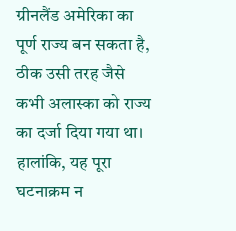ग्रीनलैंड अमेरिका का पूर्ण राज्य बन सकता है, ठीक उसी तरह जैसे कभी अलास्का को राज्य का दर्जा दिया गया था। हालांकि, यह पूरा घटनाक्रम न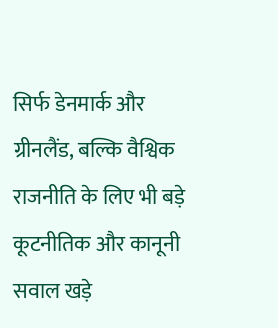सिर्फ डेनमार्क और ग्रीनलैंड, बल्कि वैश्विक राजनीति के लिए भी बड़े कूटनीतिक और कानूनी सवाल खड़े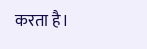करता है।